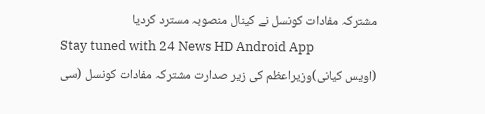مشترکہ مفادات کونسل نے کینال منصوبہ مسترد کردیا
Stay tuned with 24 News HD Android App
(اویس کیانی)وزیراعظم کی زیر صدارت مشترکہ مفادات کونسل (سی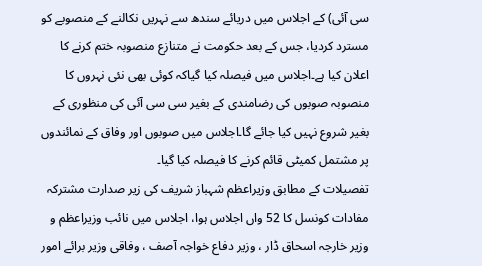سی آئی) کے اجلاس میں دریائے سندھ سے نہریں نکالنے کے منصوبے کو مسترد کردیا، جس کے بعد حکومت نے متنازع منصوبہ ختم کرنے کا اعلان کیا ہے۔اجلاس میں فیصلہ کیا گیاکہ کوئی بھی نئی نہروں کا منصوبہ صوبوں کی رضامندی کے بغیر سی سی آئی کی منظوری کے بغیر شروع نہیں کیا جائے گا۔اجلاس میں صوبوں اور وفاق کے نمائندوں پر مشتمل کمیٹی قائم کرنے کا فیصلہ کیا گیا۔
تفصیلات کے مطابق وزیراعظم شہباز شریف کی زیر صدارت مشترکہ مفادات کونسل کا 52 واں اجلاس ہوا، اجلاس میں نائب وزیراعظم و وزیر خارجہ اسحاق ڈار ، وزیر دفاع خواجہ آصف ، وفاقی وزیر برائے امور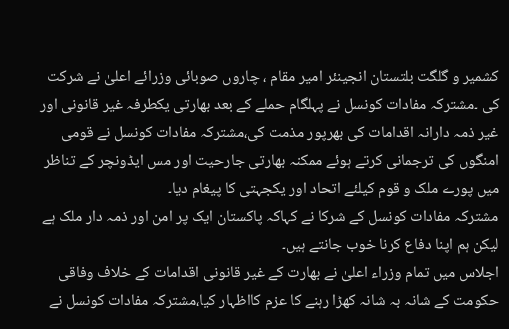کشمیر و گلگت بلتستان انجینئر امیر مقام ، چاروں صوبائی وزرائے اعلیٰ نے شرکت کی ۔مشترکہ مفادات کونسل نے پہلگام حملے کے بعد بھارتی یکطرفہ غیر قانونی اور غیر ذمہ دارانہ اقدامات کی بھرپور مذمت کی،مشترکہ مفادات کونسل نے قومی امنگوں کی ترجمانی کرتے ہوئے ممکنہ بھارتی جارحیت اور مس ایڈونچر کے تناظر میں پورے ملک و قوم کیلئے اتحاد اور یکجہتی کا پیغام دیا۔
مشترکہ مفادات کونسل کے شرکا نے کہاکہ پاکستان ایک پر امن اور ذمہ دار ملک ہے لیکن ہم اپنا دفاع کرنا خوب جانتے ہیں۔
اجلاس میں تمام وزراء اعلیٰ نے بھارت کے غیر قانونی اقدامات کے خلاف وفاقی حکومت کے شانہ بہ شانہ کھڑا رہنے کا عزم کااظہار کیا،مشترکہ مفادات کونسل نے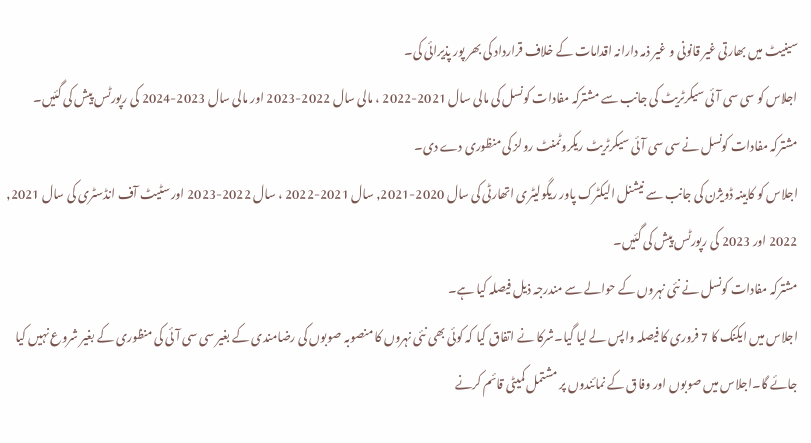سینیٹ میں بھارتی غیر قانونی و غیر ذمہ دارانہ اقدامات کے خلاف قرارداد کی بھر پور پذیرائی کی۔
اجلاس کو سی سی آئی سیکرٹریٹ کی جانب سے مشترکہ مفادات کونسل کی مالی سال 2021-2022 ، مالی سال 2022-2023 اور مالی سال 2023-2024 کی رپورٹس پیش کی گئیں۔
مشترکہ مفادات کونسل نے سی سی آئی سیکرٹریٹ ریکروٹمنٹ رولز کی منظوری دے دی۔
اجلاس کو کابینہ ڈویژن کی جانب سے نیشنل الیکٹرک پاور ریگولیٹری اتھارٹی کی سال 2020-2021, سال 2021-2022 ، سال 2022-2023 اور سٹیٹ آف انڈسٹری کی سال 2021, 2022 اور 2023 کی رپورٹس پیش کی گئیں۔
مشترکہ مفادات کونسل نے نئی نہروں کے حوالے سے مندرجہ ذیل فیصلہ کیا ہے۔
اجلاس میں ایکنک کا 7 فروری کا فیصلہ واپس لے لیا گیا۔شرکا نے اتفاق کیا کہ کوئی بھی نئی نہروں کا منصوبہ صوبوں کی رضامندی کے بغیر سی سی آئی کی منظوری کے بغیر شروع نہیں کیا جائے گا۔اجلاس میں صوبوں اور وفاق کے نمائندوں پر مشتمل کمیٹی قائم کرنے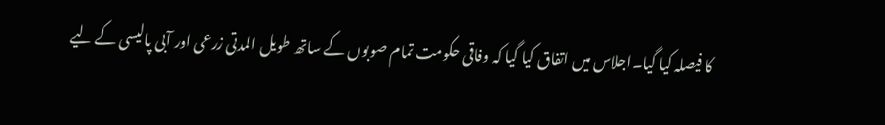کا فیصلہ کیا گیا۔اجلاس میں اتفاق کیا گیا کہ وفاقی حکومت تمام صوبوں کے ساتھ طویل المدتی زرعی اور آبی پالیسی کے لیے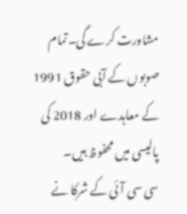مشاورت کرے گی۔تمام صوبوں کے آبی حقوق 1991 کے معاہدے اور 2018 کی پالیسی میں محفوظ ہیں۔
سی سی آئی کے شرکا نے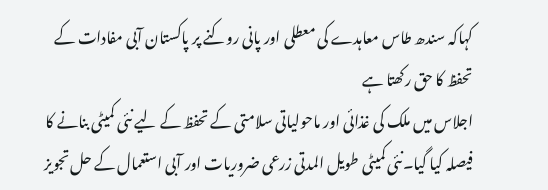کہاکہ سندھ طاس معاہدے کی معطلی اور پانی روکنے پر پاکستان آبی مفادات کے تحفظ کا حق رکھتا ہے
اجلاس میں ملک کی غذائی اور ماحولیاتی سلامتی کے تحفظ کے لیے نئی کمیٹی بنانے کا فیصلہ کیا گیا۔نئی کمیٹی طویل المدتی زرعی ضروریات اور آبی استعمال کے حل تجویز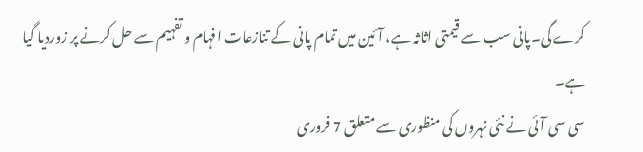کرے گی۔پانی سب سے قیمتی اثاثہ ہے، آئین میں تمام پانی کے تنازعات افہام و تفہیم سے حل کرنے پر زوردیا گیا ہے۔
سی سی آئی نے نئی نہروں کی منظوری سے متعلق 7 فروری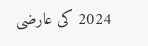2024 کی عارضی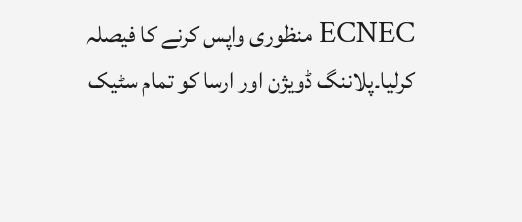ECNEC منظوری واپس کرنے کا فیصلہ کرلیا۔پلاننگ ڈویژن اور ارسا کو تمام سٹیک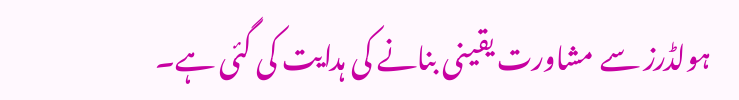ہولڈرز سے مشاورت یقینی بنانے کی ہدایت کی گئی ہے۔